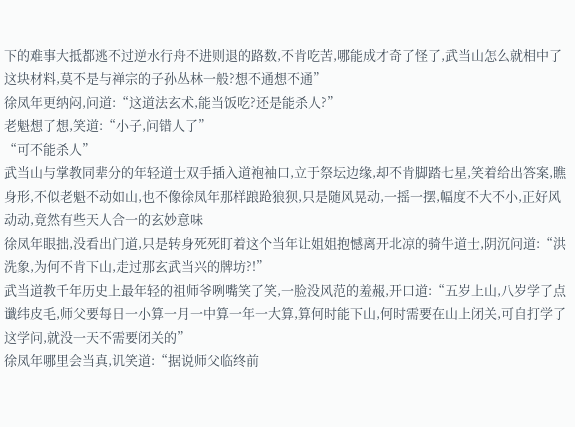下的难事大抵都逃不过逆水行舟不进则退的路数,不肯吃苦,哪能成才奇了怪了,武当山怎么就相中了这块材料,莫不是与禅宗的子孙丛林一般?想不通想不通”
徐凤年更纳闷,问道:“这道法玄术,能当饭吃?还是能杀人?”
老魁想了想,笑道:“小子,问错人了”
“可不能杀人”
武当山与掌教同辈分的年轻道士双手插入道袍袖口,立于祭坛边缘,却不肯脚踏七星,笑着给出答案,瞧身形,不似老魁不动如山,也不像徐凤年那样踉跄狼狈,只是随风晃动,一摇一摆,幅度不大不小,正好风动动,竟然有些天人合一的玄妙意味
徐凤年眼拙,没看出门道,只是转身死死盯着这个当年让姐姐抱憾离开北凉的骑牛道士,阴沉问道:“洪洗象,为何不肯下山,走过那玄武当兴的牌坊?!”
武当道教千年历史上最年轻的祖师爷咧嘴笑了笑,一脸没风范的羞赧,开口道:“五岁上山,八岁学了点谶纬皮毛,师父要每日一小算一月一中算一年一大算,算何时能下山,何时需要在山上闭关,可自打学了这学问,就没一天不需要闭关的”
徐凤年哪里会当真,讥笑道:“据说师父临终前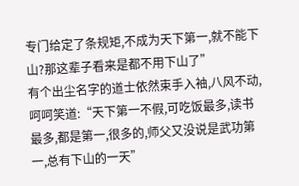专门给定了条规矩,不成为天下第一,就不能下山?那这辈子看来是都不用下山了”
有个出尘名字的道士依然束手入袖,八风不动,呵呵笑道:“天下第一不假,可吃饭最多,读书最多,都是第一,很多的,师父又没说是武功第一,总有下山的一天”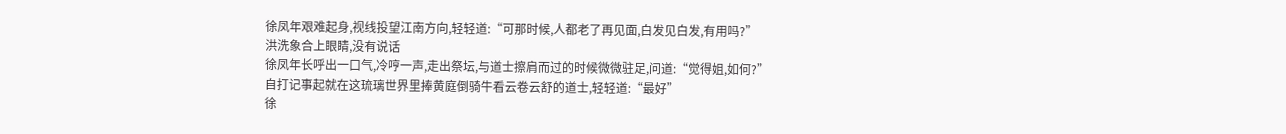徐凤年艰难起身,视线投望江南方向,轻轻道:“可那时候,人都老了再见面,白发见白发,有用吗?”
洪洗象合上眼睛,没有说话
徐凤年长呼出一口气,冷哼一声,走出祭坛,与道士擦肩而过的时候微微驻足,问道:“觉得姐,如何?”
自打记事起就在这琉璃世界里捧黄庭倒骑牛看云卷云舒的道士,轻轻道:“最好”
徐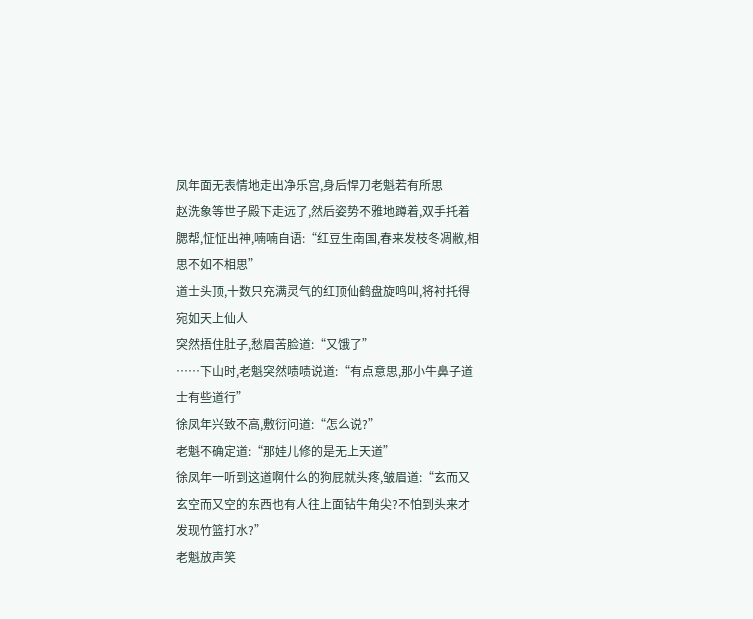凤年面无表情地走出净乐宫,身后悍刀老魁若有所思
赵洗象等世子殿下走远了,然后姿势不雅地蹲着,双手托着腮帮,怔怔出神,喃喃自语:“红豆生南国,春来发枝冬凋敝,相思不如不相思”
道士头顶,十数只充满灵气的红顶仙鹤盘旋鸣叫,将衬托得宛如天上仙人
突然捂住肚子,愁眉苦脸道:“又饿了”
……下山时,老魁突然啧啧说道:“有点意思,那小牛鼻子道士有些道行”
徐凤年兴致不高,敷衍问道:“怎么说?”
老魁不确定道:“那娃儿修的是无上天道”
徐凤年一听到这道啊什么的狗屁就头疼,皱眉道:“玄而又玄空而又空的东西也有人往上面钻牛角尖?不怕到头来才发现竹篮打水?”
老魁放声笑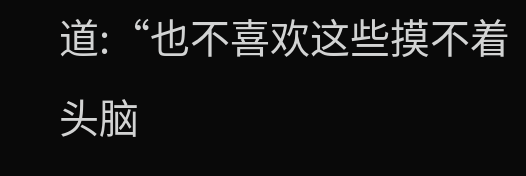道:“也不喜欢这些摸不着头脑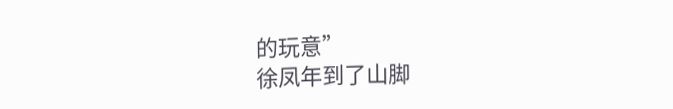的玩意”
徐凤年到了山脚